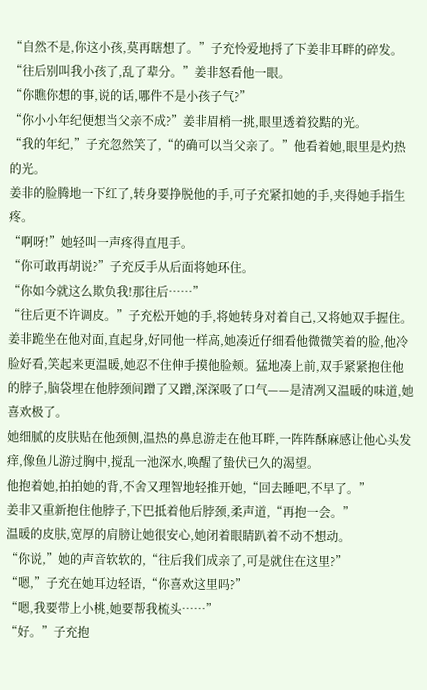“自然不是,你这小孩,莫再瞎想了。”子充怜爱地捋了下姜非耳畔的碎发。
“往后别叫我小孩了,乱了辈分。”姜非怒看他一眼。
“你瞧你想的事,说的话,哪件不是小孩子气?”
“你小小年纪便想当父亲不成?”姜非眉梢一挑,眼里透着狡黠的光。
“我的年纪,”子充忽然笑了,“的确可以当父亲了。”他看着她,眼里是灼热的光。
姜非的脸腾地一下红了,转身要挣脱他的手,可子充紧扣她的手,夹得她手指生疼。
“啊呀!”她轻叫一声疼得直甩手。
“你可敢再胡说?”子充反手从后面将她环住。
“你如今就这么欺负我!那往后……”
“往后更不许调皮。”子充松开她的手,将她转身对着自己,又将她双手握住。
姜非跪坐在他对面,直起身,好同他一样高,她凑近仔细看他微微笑着的脸,他冷脸好看,笑起来更温暖,她忍不住伸手摸他脸颊。猛地凑上前,双手紧紧抱住他的脖子,脑袋埋在他脖颈间蹭了又蹭,深深吸了口气——是清冽又温暖的味道,她喜欢极了。
她细腻的皮肤贴在他颈侧,温热的鼻息游走在他耳畔,一阵阵酥麻感让他心头发痒,像鱼儿游过胸中,搅乱一池深水,唤醒了蛰伏已久的渴望。
他抱着她,拍拍她的背,不舍又理智地轻推开她,“回去睡吧,不早了。”
姜非又重新抱住他脖子,下巴抵着他后脖颈,柔声道,“再抱一会。”
温暖的皮肤,宽厚的肩膀让她很安心,她闭着眼睛趴着不动不想动。
“你说,”她的声音软软的,“往后我们成亲了,可是就住在这里?”
“嗯,”子充在她耳边轻语,“你喜欢这里吗?”
“嗯,我要带上小桃,她要帮我梳头……”
“好。”子充抱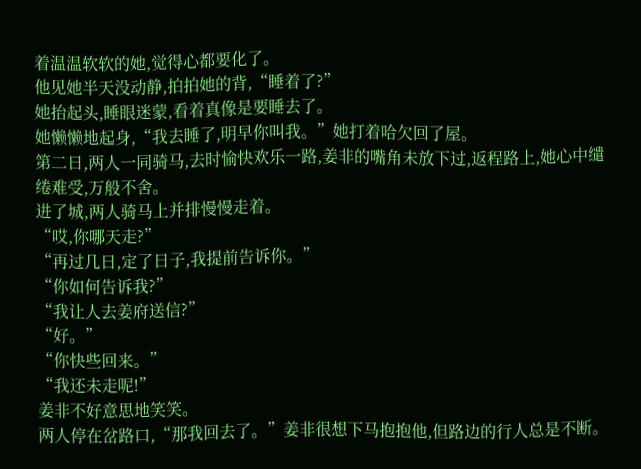着温温软软的她,觉得心都要化了。
他见她半天没动静,拍拍她的背,“睡着了?”
她抬起头,睡眼迷蒙,看着真像是要睡去了。
她懒懒地起身,“我去睡了,明早你叫我。”她打着哈欠回了屋。
第二日,两人一同骑马,去时愉快欢乐一路,姜非的嘴角未放下过,返程路上,她心中缱绻难受,万般不舍。
进了城,两人骑马上并排慢慢走着。
“哎,你哪天走?”
“再过几日,定了日子,我提前告诉你。”
“你如何告诉我?”
“我让人去姜府送信?”
“好。”
“你快些回来。”
“我还未走呢!”
姜非不好意思地笑笑。
两人停在岔路口,“那我回去了。”姜非很想下马抱抱他,但路边的行人总是不断。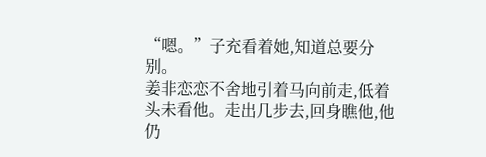“嗯。”子充看着她,知道总要分别。
姜非恋恋不舍地引着马向前走,低着头未看他。走出几步去,回身瞧他,他仍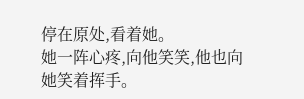停在原处,看着她。
她一阵心疼,向他笑笑,他也向她笑着挥手。